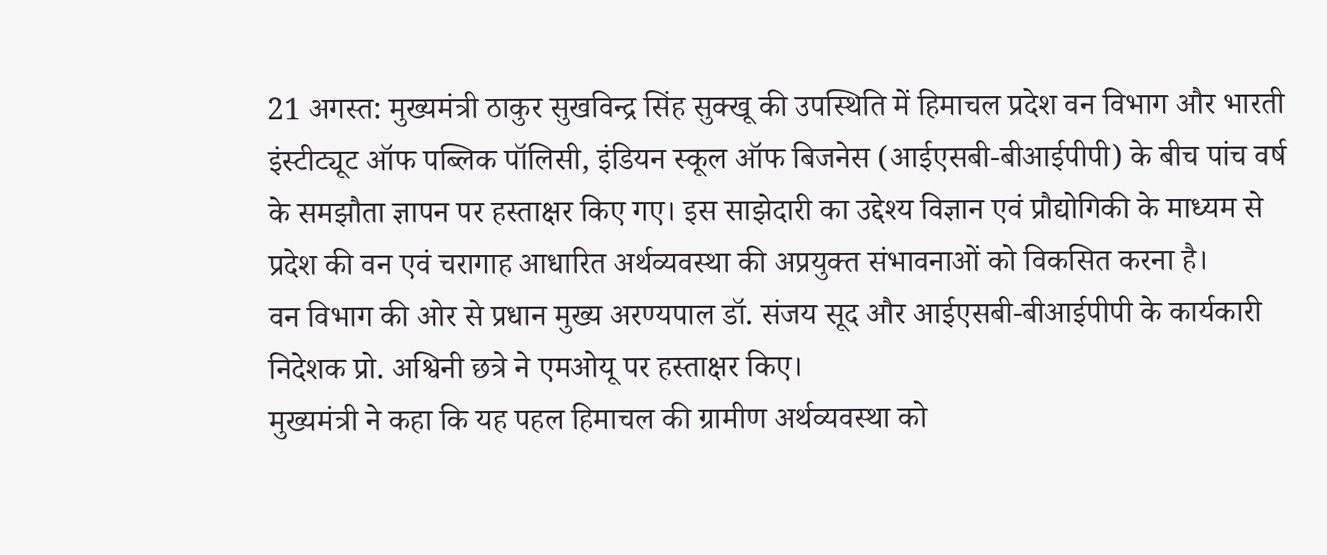21 अगस्त: मुख्यमंत्री ठाकुर सुखविन्द्र सिंह सुक्खू की उपस्थिति में हिमाचल प्रदेश वन विभाग और भारती इंस्टीट्यूट ऑफ पब्लिक पॉलिसी, इंडियन स्कूल ऑफ बिजनेस (आईएसबी-बीआईपीपी) के बीच पांच वर्ष के समझौता ज्ञापन पर हस्ताक्षर किए गए। इस साझेदारी का उद्देश्य विज्ञान एवं प्रौद्योगिकी के माध्यम से प्रदेश की वन एवं चरागाह आधारित अर्थव्यवस्था की अप्रयुक्त संभावनाओं को विकसित करना है।
वन विभाग की ओर से प्रधान मुख्य अरण्यपाल डॉ. संजय सूद और आईएसबी-बीआईपीपी के कार्यकारी निदेशक प्रो. अश्विनी छत्रे ने एमओयू पर हस्ताक्षर किए।
मुख्यमंत्री ने कहा कि यह पहल हिमाचल की ग्रामीण अर्थव्यवस्था को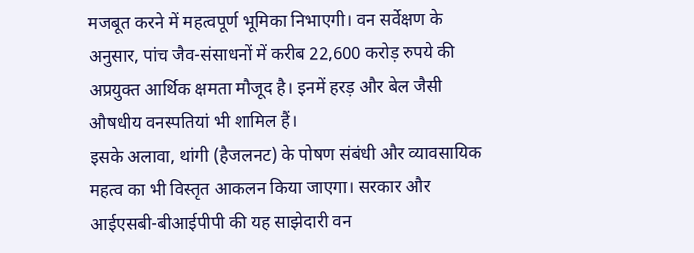मजबूत करने में महत्वपूर्ण भूमिका निभाएगी। वन सर्वेक्षण के अनुसार, पांच जैव-संसाधनों में करीब 22,600 करोड़ रुपये की अप्रयुक्त आर्थिक क्षमता मौजूद है। इनमें हरड़ और बेल जैसी औषधीय वनस्पतियां भी शामिल हैं।
इसके अलावा, थांगी (हैजलनट) के पोषण संबंधी और व्यावसायिक महत्व का भी विस्तृत आकलन किया जाएगा। सरकार और आईएसबी-बीआईपीपी की यह साझेदारी वन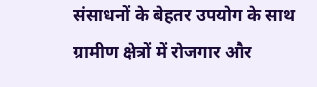संसाधनों के बेहतर उपयोग के साथ ग्रामीण क्षेत्रों में रोजगार और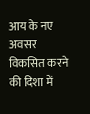आय के नए अवसर विकसित करने की दिशा में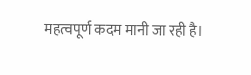महत्वपूर्ण कदम मानी जा रही है।